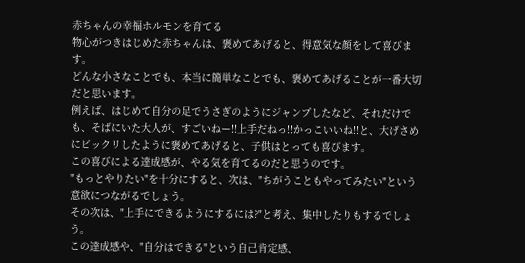赤ちゃんの幸福ホルモンを育てる
物心がつきはじめた赤ちゃんは、褒めてあげると、得意気な顔をして喜びます。
どんな小さなことでも、本当に簡単なことでも、褒めてあげることが一番大切だと思います。
例えば、はじめて自分の足でうさぎのようにジャンプしたなど、それだけでも、そばにいた大人が、すごいねー!!上手だねっ!!かっこいいね!!と、大げさめにビックリしたように褒めてあげると、子供はとっても喜びます。
この喜びによる達成感が、やる気を育てるのだと思うのです。
"もっとやりたい"を十分にすると、次は、"ちがうこともやってみたい"という意欲につながるでしょう。
その次は、"上手にできるようにするには?"と考え、集中したりもするでしょう。
この達成感や、"自分はできる"という自己肯定感、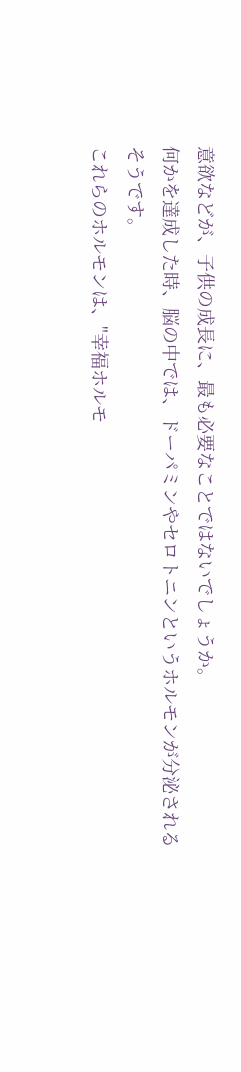意欲などが、子供の成長に、最も必要なことではないでしょうか。
何かを達成した時、脳の中では、ドーパミンやセロトニンというホルモンが分泌されるそうです。
これらのホルモンは、"幸福ホルモ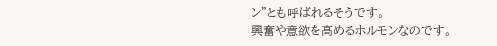ン"とも呼ばれるそうです。
興奮や意欲を高めるホルモンなのです。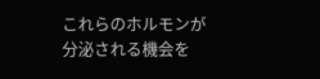これらのホルモンが分泌される機会を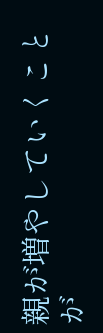親が増やしていくことが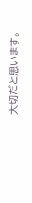大切だと思います。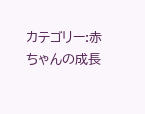カテゴリー:赤ちゃんの成長